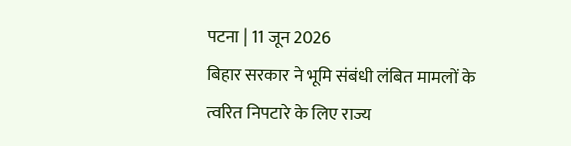पटना | 11 जून 2026
बिहार सरकार ने भूमि संबंधी लंबित मामलों के त्वरित निपटारे के लिए राज्य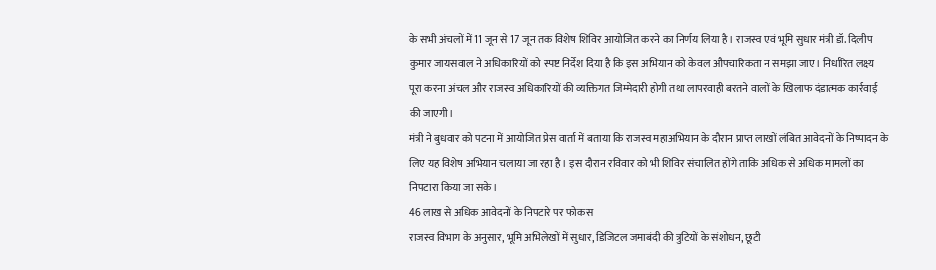के सभी अंचलों में 11 जून से 17 जून तक विशेष शिविर आयोजित करने का निर्णय लिया है। राजस्व एवं भूमि सुधार मंत्री डॉ. दिलीप कुमार जायसवाल ने अधिकारियों को स्पष्ट निर्देश दिया है कि इस अभियान को केवल औपचारिकता न समझा जाए। निर्धारित लक्ष्य पूरा करना अंचल और राजस्व अधिकारियों की व्यक्तिगत जिम्मेदारी होगी तथा लापरवाही बरतने वालों के खिलाफ दंडात्मक कार्रवाई की जाएगी।
मंत्री ने बुधवार को पटना में आयोजित प्रेस वार्ता में बताया कि राजस्व महाअभियान के दौरान प्राप्त लाखों लंबित आवेदनों के निष्पादन के लिए यह विशेष अभियान चलाया जा रहा है। इस दौरान रविवार को भी शिविर संचालित होंगे ताकि अधिक से अधिक मामलों का निपटारा किया जा सके।
46 लाख से अधिक आवेदनों के निपटारे पर फोकस
राजस्व विभाग के अनुसार, भूमि अभिलेखों में सुधार, डिजिटल जमाबंदी की त्रुटियों के संशोधन, छूटी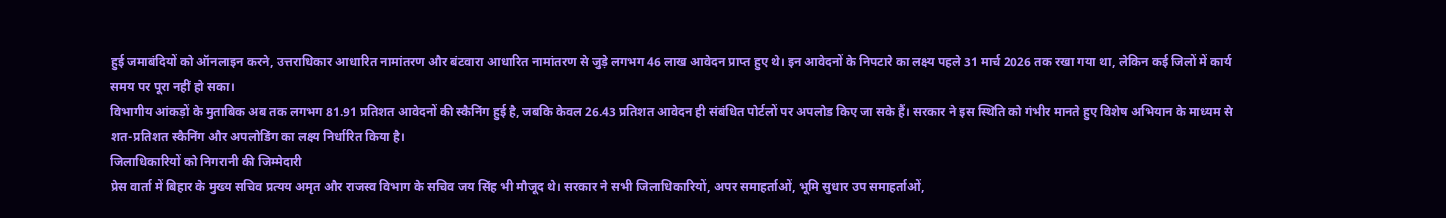हुई जमाबंदियों को ऑनलाइन करने, उत्तराधिकार आधारित नामांतरण और बंटवारा आधारित नामांतरण से जुड़े लगभग 46 लाख आवेदन प्राप्त हुए थे। इन आवेदनों के निपटारे का लक्ष्य पहले 31 मार्च 2026 तक रखा गया था, लेकिन कई जिलों में कार्य समय पर पूरा नहीं हो सका।
विभागीय आंकड़ों के मुताबिक अब तक लगभग 81.91 प्रतिशत आवेदनों की स्कैनिंग हुई है, जबकि केवल 26.43 प्रतिशत आवेदन ही संबंधित पोर्टलों पर अपलोड किए जा सके हैं। सरकार ने इस स्थिति को गंभीर मानते हुए विशेष अभियान के माध्यम से शत-प्रतिशत स्कैनिंग और अपलोडिंग का लक्ष्य निर्धारित किया है।
जिलाधिकारियों को निगरानी की जिम्मेदारी
प्रेस वार्ता में बिहार के मुख्य सचिव प्रत्यय अमृत और राजस्व विभाग के सचिव जय सिंह भी मौजूद थे। सरकार ने सभी जिलाधिकारियों, अपर समाहर्ताओं, भूमि सुधार उप समाहर्ताओं,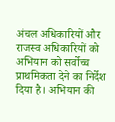अंचल अधिकारियों और राजस्व अधिकारियों को अभियान को सर्वोच्च प्राथमिकता देने का निर्देश दिया है। अभियान की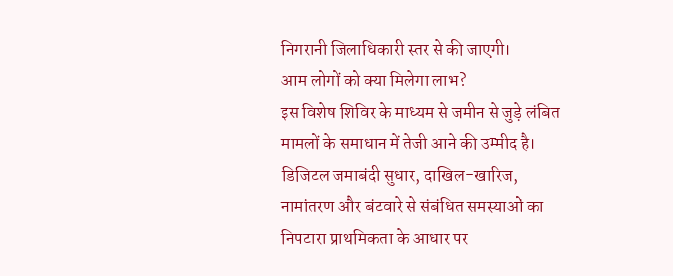निगरानी जिलाधिकारी स्तर से की जाएगी।
आम लोगों को क्या मिलेगा लाभ?
इस विशेष शिविर के माध्यम से जमीन से जुड़े लंबित मामलों के समाधान में तेजी आने की उम्मीद है। डिजिटल जमाबंदी सुधार, दाखिल-खारिज, नामांतरण और बंटवारे से संबंधित समस्याओं का निपटारा प्राथमिकता के आधार पर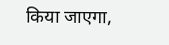किया जाएगा,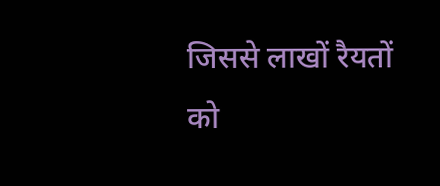जिससे लाखों रैयतों को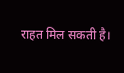राहत मिल सकती है।